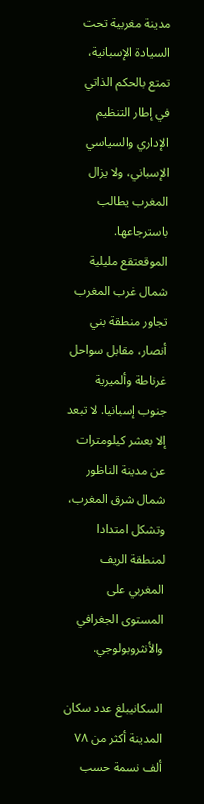مدينة مغربية تحت السيادة الإسبانية، تمتع بالحكم الذاتي في إطار التنظيم الإداري والسياسي الإسباني، ولا يزال المغرب يطالب باسترجاعها. الموقعتقع مليلية شمال غرب المغرب تجاور منطقة بني أنصار، مقابل سواحل غرناطة وألميرية جنوب إسبانيا. لا تبعد إلا بعشر كيلومترات عن مدينة الناظور شمال شرق المغرب، وتشكل امتدادا لمنطقة الريف المغربي على المستوى الجغرافي والأنثروبولوجي.

السكانيبلغ عدد سكان المدينة أكثر من ٧٨ ألف نسمة حسب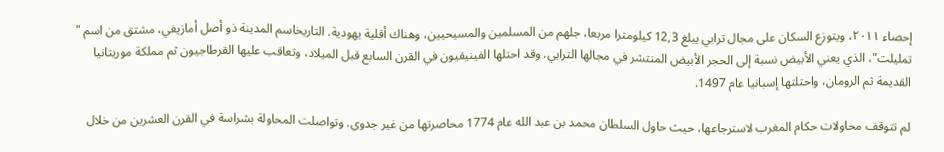إحصاء ٢٠١١، ويتوزع السكان على مجال ترابي يبلغ 12,3 كيلومترا مربعا، جلهم من المسلمين والمسيحيين، وهناك أقلية يهودية. التاريخاسم المدينة ذو أصل أمازيغي، مشتق من اسم " تمليلت"، الذي يعني الأبيض نسبة إلى الحجر الأبيض المنتشر في مجالها الترابي. وقد احتلها الفينيقيون في القرن السابع قبل الميلاد، وتعاقب عليها القرطاجيون ثم مملكة موريتانيا القديمة ثم الرومان، واحتلتها إسبانيا عام 1497.

لم تتوقف محاولات حكام المغرب لاسترجاعها، حيث حاول السلطان محمد بن عبد الله عام 1774 محاصرتها من غير جدوى. وتواصلت المحاولة بشراسة في القرن العشرين من خلال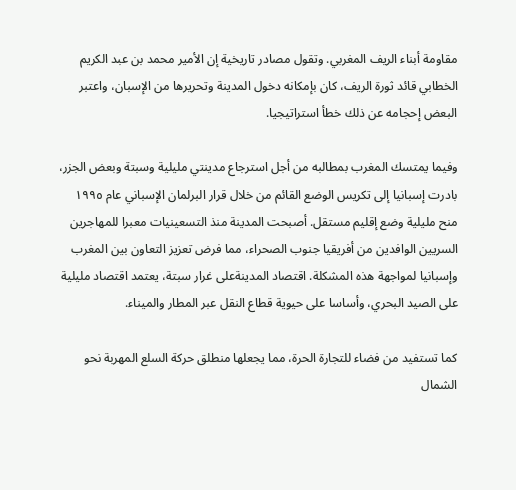مقاومة أبناء الريف المغربي. وتقول مصادر تاريخية إن الأمير محمد بن عبد الكريم الخطابي قائد ثورة الريف، كان بإمكانه دخول المدينة وتحريرها من الإسبان، واعتبر البعض إحجامه عن ذلك خطأ استراتيجيا.

وفيما يمتسك المغرب بمطالبه من أجل استرجاع مدينتي مليلية وسبتة وبعض الجزر، بادرت إسبانيا إلى تكريس الوضع القائم من خلال قرار البرلمان الإسباني عام ١٩٩٥ منح مليلية وضع إقليم مستقل. أصبحت المدينة منذ التسعينيات معبرا للمهاجرين السريين الوافدين من أفريقيا جنوب الصحراء، مما فرض تعزيز التعاون بين المغرب وإسبانيا لمواجهة هذه المشكلة. اقتصاد المدينةعلى غرار سبتة، يعتمد اقتصاد مليلية على الصيد البحري، وأساسا على حيوية قطاع النقل عبر المطار والميناء.

كما تستفيد من فضاء للتجارة الحرة، مما يجعلها منطلق حركة السلع المهربة نحو الشمال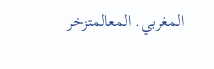المغربي. المعالمتزخر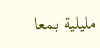مليلية بمعا